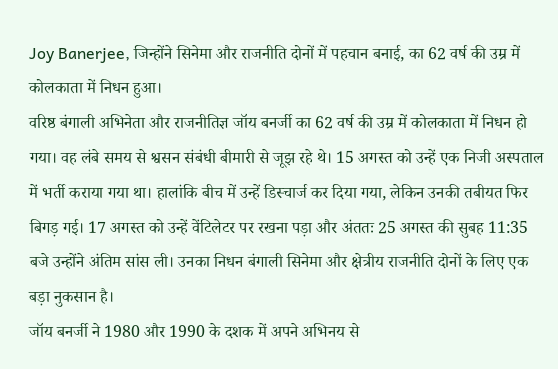Joy Banerjee, जिन्होंने सिनेमा और राजनीति दोनों में पहचान बनाई, का 62 वर्ष की उम्र में कोलकाता में निधन हुआ।
वरिष्ठ बंगाली अभिनेता और राजनीतिज्ञ जॉय बनर्जी का 62 वर्ष की उम्र में कोलकाता में निधन हो गया। वह लंबे समय से श्वसन संबंधी बीमारी से जूझ रहे थे। 15 अगस्त को उन्हें एक निजी अस्पताल में भर्ती कराया गया था। हालांकि बीच में उन्हें डिस्चार्ज कर दिया गया, लेकिन उनकी तबीयत फिर बिगड़ गई। 17 अगस्त को उन्हें वेंटिलेटर पर रखना पड़ा और अंततः 25 अगस्त की सुबह 11:35 बजे उन्होंने अंतिम सांस ली। उनका निधन बंगाली सिनेमा और क्षेत्रीय राजनीति दोनों के लिए एक बड़ा नुकसान है।
जॉय बनर्जी ने 1980 और 1990 के दशक में अपने अभिनय से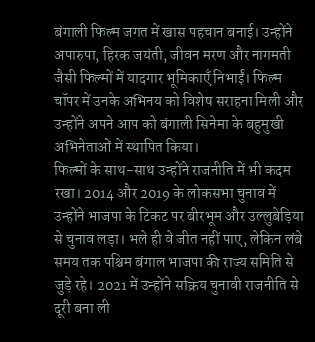बंगाली फिल्म जगत में खास पहचान बनाई। उन्होंने अपारुपा, हिरक जयंती, जीवन मरण और नागमती जैसी फिल्मों में यादगार भूमिकाएँ निभाईं। फिल्म चॉपर में उनके अभिनय को विशेष सराहना मिली और उन्होंने अपने आप को बंगाली सिनेमा के बहुमुखी अभिनेताओं में स्थापित किया।
फिल्मों के साथ-साथ उन्होंने राजनीति में भी कदम रखा। 2014 और 2019 के लोकसभा चुनाव में उन्होंने भाजपा के टिकट पर बीरभूम और उल्लुबेड़िया से चुनाव लड़ा। भले ही वे जीत नहीं पाए, लेकिन लंबे समय तक पश्चिम बंगाल भाजपा की राज्य समिति से जुड़े रहे। 2021 में उन्होंने सक्रिय चुनावी राजनीति से दूरी बना ली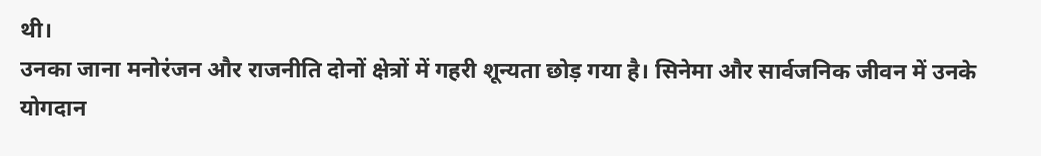थी।
उनका जाना मनोरंजन और राजनीति दोनों क्षेत्रों में गहरी शून्यता छोड़ गया है। सिनेमा और सार्वजनिक जीवन में उनके योगदान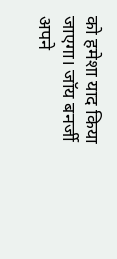को हमेशा याद किया जाएगा। जॉय बनर्जी अपने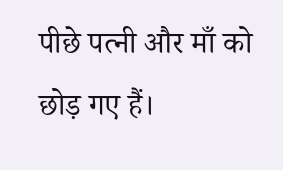पीछे पत्नी और माँ को छोड़ गए हैं।